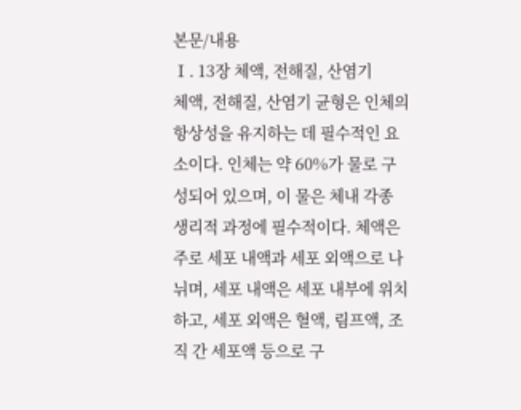본문/내용
Ⅰ. 13장 체액, 전해질, 산염기
체액, 전해질, 산염기 균형은 인체의 항상성을 유지하는 데 필수적인 요소이다. 인체는 약 60%가 물로 구성되어 있으며, 이 물은 체내 각종 생리적 과정에 필수적이다. 체액은 주로 세포 내액과 세포 외액으로 나뉘며, 세포 내액은 세포 내부에 위치하고, 세포 외액은 혈액, 림프액, 조직 간 세포액 등으로 구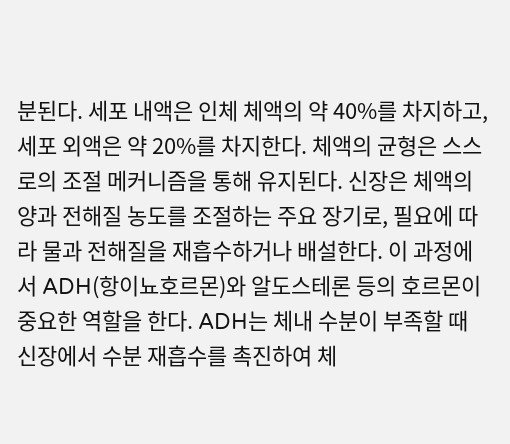분된다. 세포 내액은 인체 체액의 약 40%를 차지하고, 세포 외액은 약 20%를 차지한다. 체액의 균형은 스스로의 조절 메커니즘을 통해 유지된다. 신장은 체액의 양과 전해질 농도를 조절하는 주요 장기로, 필요에 따라 물과 전해질을 재흡수하거나 배설한다. 이 과정에서 ADH(항이뇨호르몬)와 알도스테론 등의 호르몬이 중요한 역할을 한다. ADH는 체내 수분이 부족할 때 신장에서 수분 재흡수를 촉진하여 체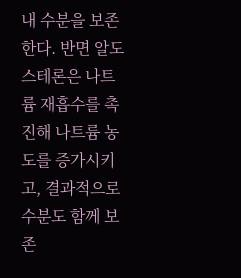내 수분을 보존한다. 반면 알도스테론은 나트륨 재흡수를 촉진해 나트륨 농도를 증가시키고, 결과적으로 수분도 함께 보존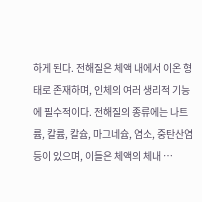하게 된다. 전해질은 체액 내에서 이온 형태로 존재하며, 인체의 여러 생리적 기능에 필수적이다. 전해질의 종류에는 나트륨, 칼륨, 칼슘, 마그네슘, 염소, 중탄산염 등이 있으며, 이들은 체액의 체내 …